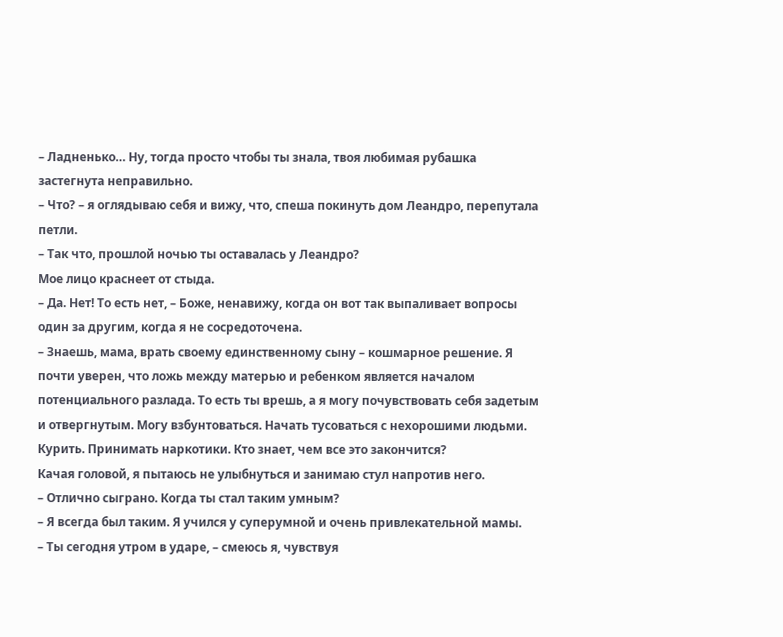– Ладненько… Ну, тогда просто чтобы ты знала, твоя любимая рубашка застегнута неправильно.
– Что? – я оглядываю себя и вижу, что, спеша покинуть дом Леандро, перепутала петли.
– Так что, прошлой ночью ты оставалась у Леандро?
Мое лицо краснеет от стыда.
– Да. Нет! То есть нет, – Боже, ненавижу, когда он вот так выпаливает вопросы один за другим, когда я не сосредоточена.
– Знаешь, мама, врать своему единственному сыну – кошмарное решение. Я почти уверен, что ложь между матерью и ребенком является началом потенциального разлада. То есть ты врешь, а я могу почувствовать себя задетым и отвергнутым. Могу взбунтоваться. Начать тусоваться с нехорошими людьми. Курить. Принимать наркотики. Кто знает, чем все это закончится?
Качая головой, я пытаюсь не улыбнуться и занимаю стул напротив него.
– Отлично сыграно. Когда ты стал таким умным?
– Я всегда был таким. Я учился у суперумной и очень привлекательной мамы.
– Ты сегодня утром в ударе, – смеюсь я, чувствуя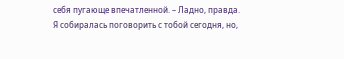себя пугающе впечатленной. – Ладно, правда. Я собиралась поговорить с тобой сегодня, но,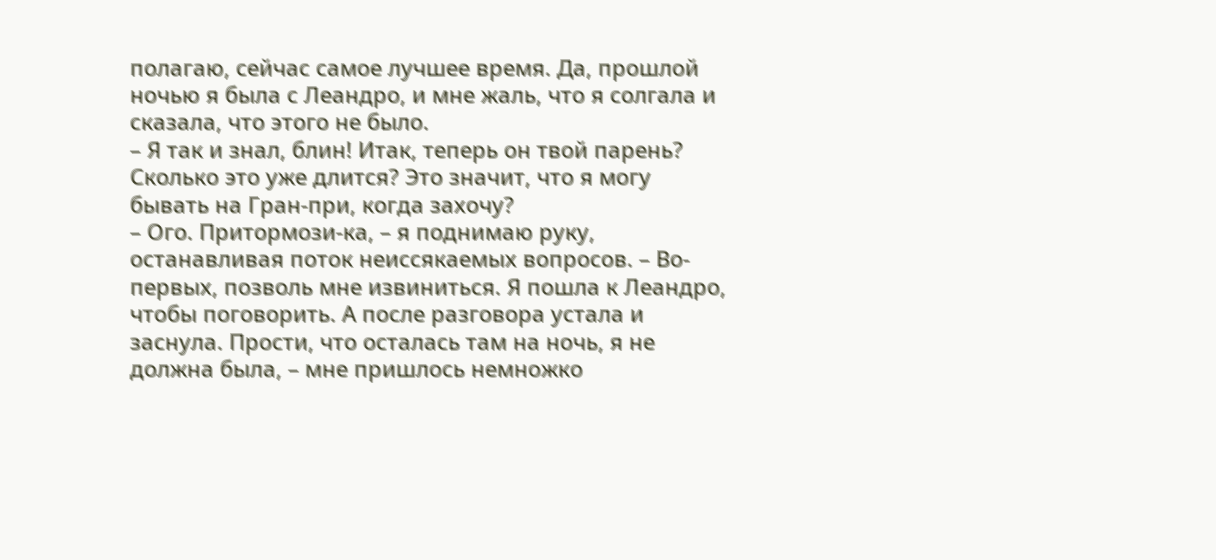полагаю, сейчас самое лучшее время. Да, прошлой ночью я была с Леандро, и мне жаль, что я солгала и сказала, что этого не было.
– Я так и знал, блин! Итак, теперь он твой парень? Сколько это уже длится? Это значит, что я могу бывать на Гран-при, когда захочу?
– Ого. Притормози-ка, – я поднимаю руку, останавливая поток неиссякаемых вопросов. – Во-первых, позволь мне извиниться. Я пошла к Леандро, чтобы поговорить. А после разговора устала и заснула. Прости, что осталась там на ночь, я не должна была, – мне пришлось немножко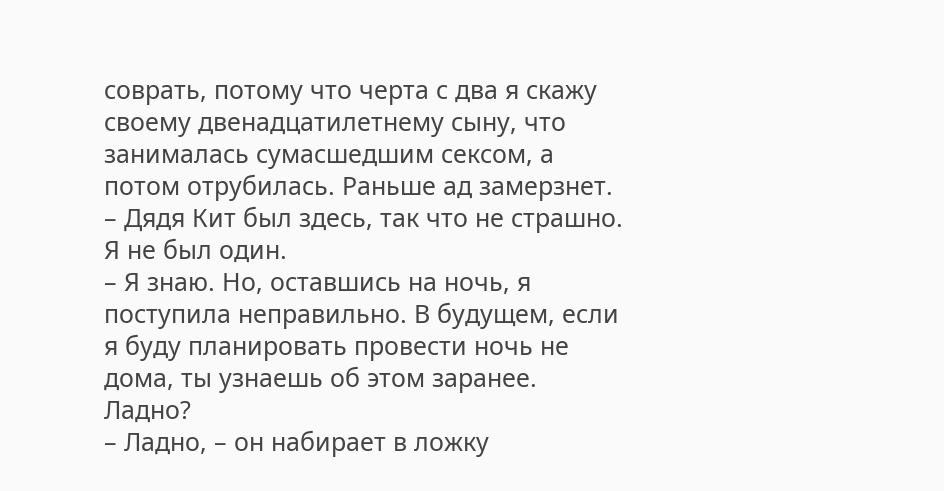соврать, потому что черта с два я скажу своему двенадцатилетнему сыну, что занималась сумасшедшим сексом, а потом отрубилась. Раньше ад замерзнет.
– Дядя Кит был здесь, так что не страшно. Я не был один.
– Я знаю. Но, оставшись на ночь, я поступила неправильно. В будущем, если я буду планировать провести ночь не дома, ты узнаешь об этом заранее. Ладно?
– Ладно, – он набирает в ложку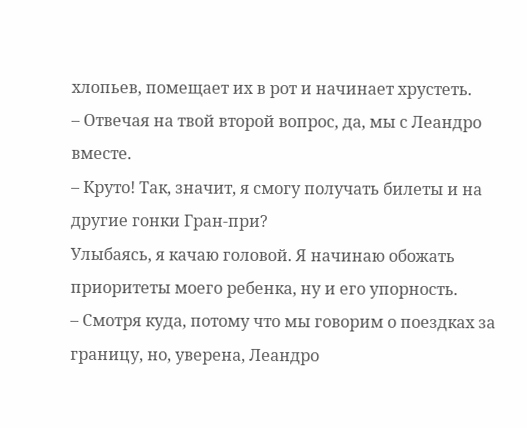хлопьев, помещает их в рот и начинает хрустеть.
– Отвечая на твой второй вопрос, да, мы с Леандро вместе.
– Круто! Так, значит, я смогу получать билеты и на другие гонки Гран-при?
Улыбаясь, я качаю головой. Я начинаю обожать приоритеты моего ребенка, ну и его упорность.
– Смотря куда, потому что мы говорим о поездках за границу, но, уверена, Леандро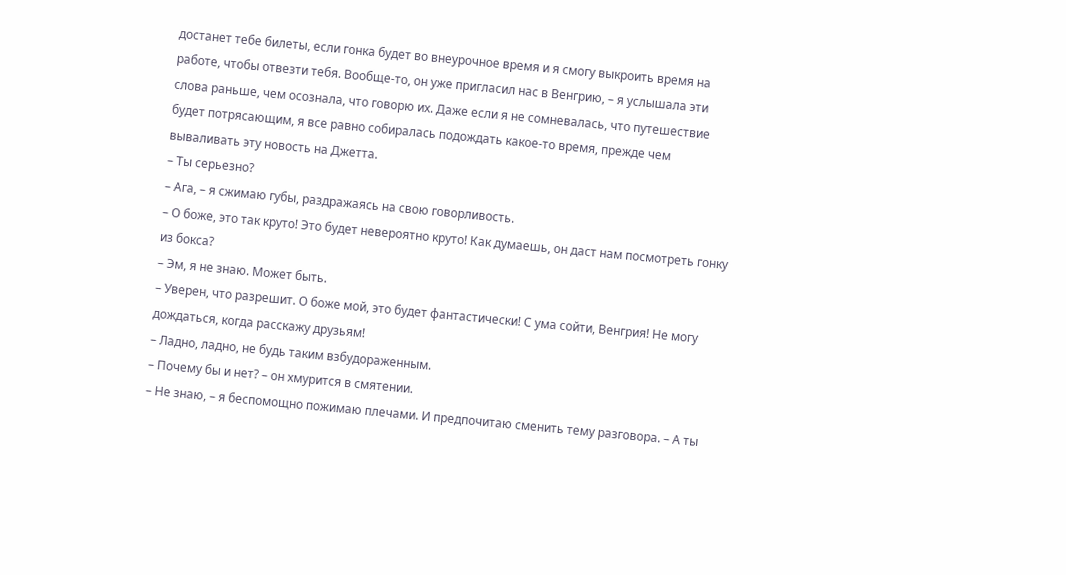достанет тебе билеты, если гонка будет во внеурочное время и я смогу выкроить время на работе, чтобы отвезти тебя. Вообще-то, он уже пригласил нас в Венгрию, – я услышала эти слова раньше, чем осознала, что говорю их. Даже если я не сомневалась, что путешествие будет потрясающим, я все равно собиралась подождать какое-то время, прежде чем вываливать эту новость на Джетта.
– Ты серьезно?
– Ага, – я сжимаю губы, раздражаясь на свою говорливость.
– О боже, это так круто! Это будет невероятно круто! Как думаешь, он даст нам посмотреть гонку из бокса?
– Эм, я не знаю. Может быть.
– Уверен, что разрешит. О боже мой, это будет фантастически! С ума сойти, Венгрия! Не могу дождаться, когда расскажу друзьям!
– Ладно, ладно, не будь таким взбудораженным.
– Почему бы и нет? – он хмурится в смятении.
– Не знаю, – я беспомощно пожимаю плечами. И предпочитаю сменить тему разговора. – А ты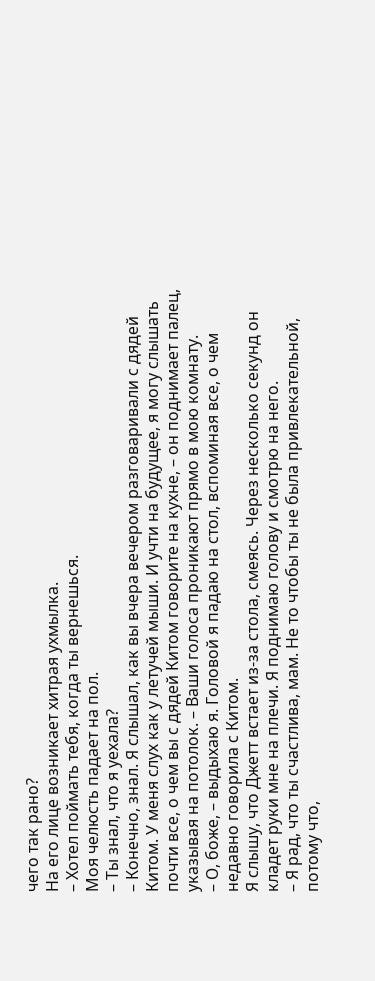чего так рано?
На его лице возникает хитрая ухмылка.
– Хотел поймать тебя, когда ты вернешься.
Моя челюсть падает на пол.
– Ты знал, что я уехала?
– Конечно, знал. Я слышал, как вы вчера вечером разговаривали с дядей Китом. У меня слух как у летучей мыши. И учти на будущее, я могу слышать почти все, о чем вы с дядей Китом говорите на кухне, – он поднимает палец, указывая на потолок. – Ваши голоса проникают прямо в мою комнату.
– О, боже, – выдыхаю я. Головой я падаю на стол, вспоминая все, о чем недавно говорила с Китом.
Я слышу, что Джетт встает из-за стола, смеясь. Через несколько секунд он кладет руки мне на плечи. Я поднимаю голову и смотрю на него.
– Я рад, что ты счастлива, мам. Не то чтобы ты не была привлекательной, потому что,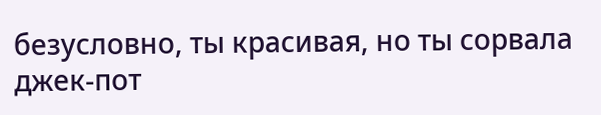безусловно, ты красивая, но ты сорвала джек-пот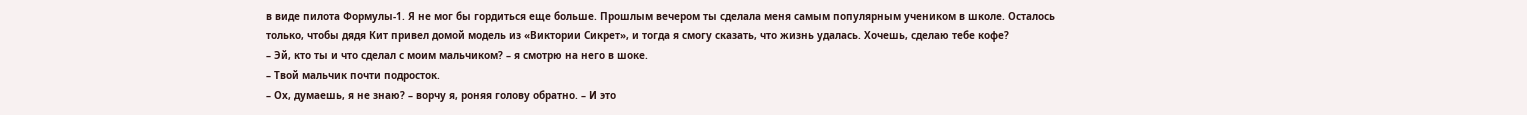в виде пилота Формулы-1. Я не мог бы гордиться еще больше. Прошлым вечером ты сделала меня самым популярным учеником в школе. Осталось только, чтобы дядя Кит привел домой модель из «Виктории Сикрет», и тогда я смогу сказать, что жизнь удалась. Хочешь, сделаю тебе кофе?
– Эй, кто ты и что сделал с моим мальчиком? – я смотрю на него в шоке.
– Твой мальчик почти подросток.
– Ох, думаешь, я не знаю? – ворчу я, роняя голову обратно. – И это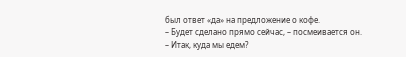был ответ «да» на предложение о кофе.
– Будет сделано прямо сейчас, – посмеивается он.
– Итак, куда мы едем?